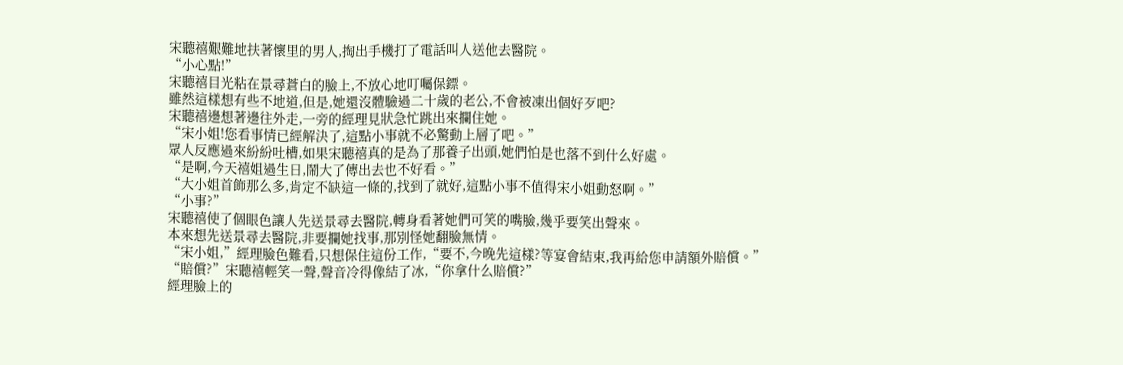宋聽禧艱難地扶著懷里的男人,掏出手機打了電話叫人送他去醫院。
“小心點!”
宋聽禧目光粘在景尋蒼白的臉上,不放心地叮囑保鏢。
雖然這樣想有些不地道,但是,她還沒體驗過二十歲的老公,不會被凍出個好歹吧?
宋聽禧邊想著邊往外走,一旁的經理見狀急忙跳出來攔住她。
“宋小姐!您看事情已經解決了,這點小事就不必驚動上層了吧。”
眾人反應過來紛紛吐槽,如果宋聽禧真的是為了那養子出頭,她們怕是也落不到什么好處。
“是啊,今天禧姐過生日,鬧大了傳出去也不好看。”
“大小姐首飾那么多,肯定不缺這一條的,找到了就好,這點小事不值得宋小姐動怒啊。”
“小事?”
宋聽禧使了個眼色讓人先送景尋去醫院,轉身看著她們可笑的嘴臉,幾乎要笑出聲來。
本來想先送景尋去醫院,非要攔她找事,那別怪她翻臉無情。
“宋小姐,”經理臉色難看,只想保住這份工作,“要不,今晚先這樣?等宴會結束,我再給您申請額外賠償。”
“賠償?”宋聽禧輕笑一聲,聲音冷得像結了冰,“你拿什么賠償?”
經理臉上的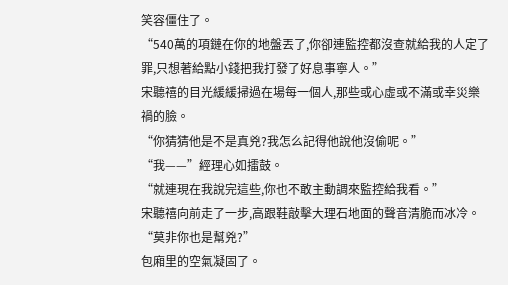笑容僵住了。
“540萬的項鏈在你的地盤丟了,你卻連監控都沒查就給我的人定了罪,只想著給點小錢把我打發了好息事寧人。”
宋聽禧的目光緩緩掃過在場每一個人,那些或心虛或不滿或幸災樂禍的臉。
“你猜猜他是不是真兇?我怎么記得他說他沒偷呢。”
“我——”經理心如擂鼓。
“就連現在我說完這些,你也不敢主動調來監控給我看。”
宋聽禧向前走了一步,高跟鞋敲擊大理石地面的聲音清脆而冰冷。
“莫非你也是幫兇?”
包廂里的空氣凝固了。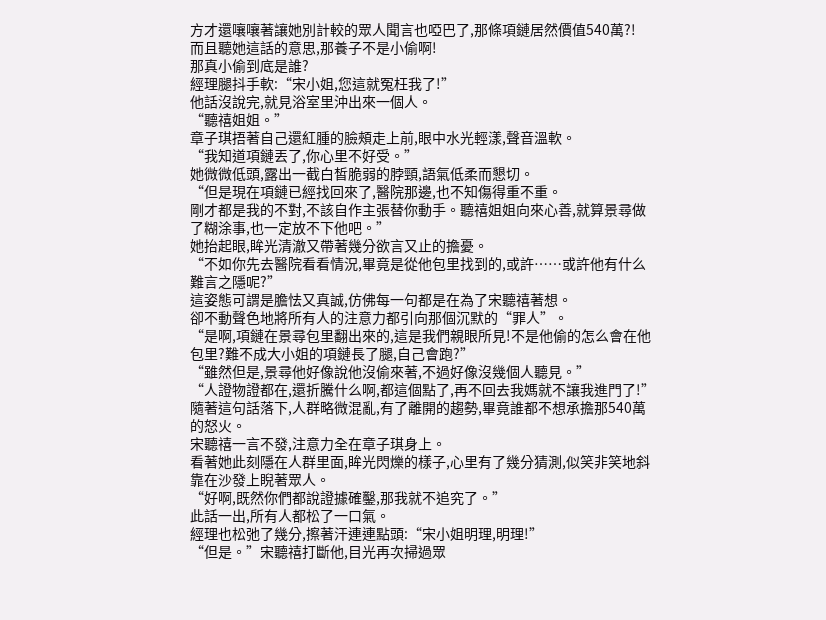方才還嚷嚷著讓她別計較的眾人聞言也啞巴了,那條項鏈居然價值540萬?!
而且聽她這話的意思,那養子不是小偷啊!
那真小偷到底是誰?
經理腿抖手軟:“宋小姐,您這就冤枉我了!”
他話沒說完,就見浴室里沖出來一個人。
“聽禧姐姐。”
章子琪捂著自己還紅腫的臉頰走上前,眼中水光輕漾,聲音溫軟。
“我知道項鏈丟了,你心里不好受。”
她微微低頭,露出一截白皙脆弱的脖頸,語氣低柔而懇切。
“但是現在項鏈已經找回來了,醫院那邊,也不知傷得重不重。
剛才都是我的不對,不該自作主張替你動手。聽禧姐姐向來心善,就算景尋做了糊涂事,也一定放不下他吧。”
她抬起眼,眸光清澈又帶著幾分欲言又止的擔憂。
“不如你先去醫院看看情況,畢竟是從他包里找到的,或許……或許他有什么難言之隱呢?”
這姿態可謂是膽怯又真誠,仿佛每一句都是在為了宋聽禧著想。
卻不動聲色地將所有人的注意力都引向那個沉默的“罪人”。
“是啊,項鏈在景尋包里翻出來的,這是我們親眼所見!不是他偷的怎么會在他包里?難不成大小姐的項鏈長了腿,自己會跑?”
“雖然但是,景尋他好像說他沒偷來著,不過好像沒幾個人聽見。”
“人證物證都在,還折騰什么啊,都這個點了,再不回去我媽就不讓我進門了!”
隨著這句話落下,人群略微混亂,有了離開的趨勢,畢竟誰都不想承擔那540萬的怒火。
宋聽禧一言不發,注意力全在章子琪身上。
看著她此刻隱在人群里面,眸光閃爍的樣子,心里有了幾分猜測,似笑非笑地斜靠在沙發上睨著眾人。
“好啊,既然你們都說證據確鑿,那我就不追究了。”
此話一出,所有人都松了一口氣。
經理也松弛了幾分,擦著汗連連點頭:“宋小姐明理,明理!”
“但是。”宋聽禧打斷他,目光再次掃過眾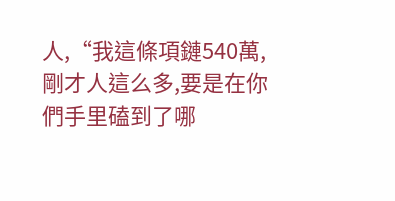人,“我這條項鏈540萬,剛才人這么多,要是在你們手里磕到了哪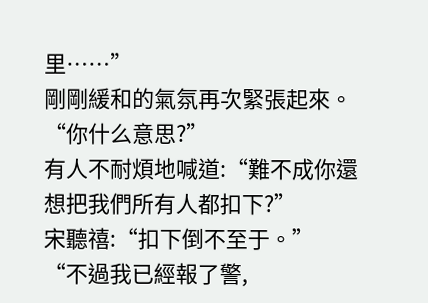里……”
剛剛緩和的氣氛再次緊張起來。
“你什么意思?”
有人不耐煩地喊道:“難不成你還想把我們所有人都扣下?”
宋聽禧:“扣下倒不至于。”
“不過我已經報了警,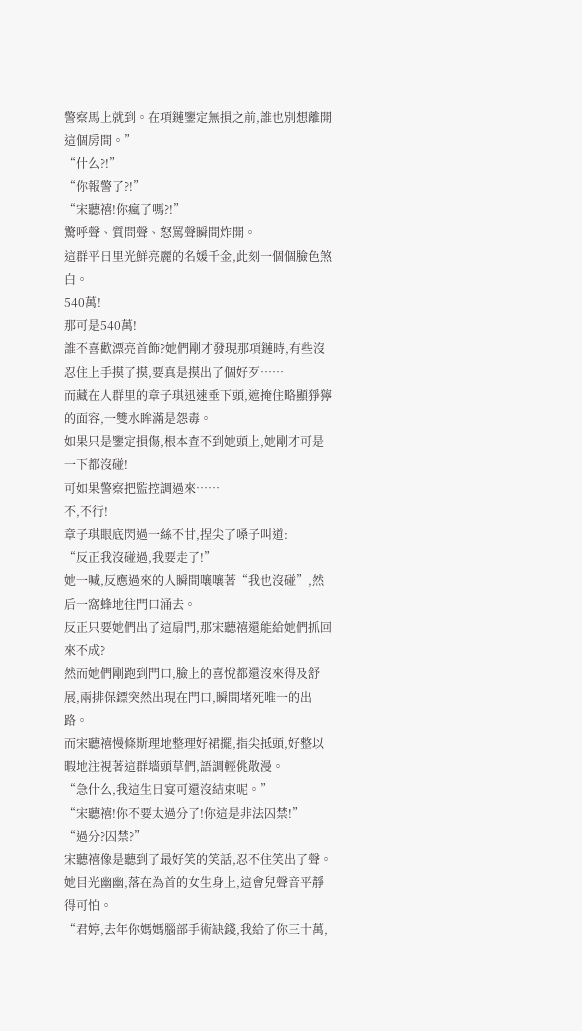警察馬上就到。在項鏈鑒定無損之前,誰也別想離開這個房間。”
“什么?!”
“你報警了?!”
“宋聽禧!你瘋了嗎?!”
驚呼聲、質問聲、怒罵聲瞬間炸開。
這群平日里光鮮亮麗的名媛千金,此刻一個個臉色煞白。
540萬!
那可是540萬!
誰不喜歡漂亮首飾?她們剛才發現那項鏈時,有些沒忍住上手摸了摸,要真是摸出了個好歹……
而藏在人群里的章子琪迅速垂下頭,遮掩住略顯猙獰的面容,一雙水眸滿是怨毒。
如果只是鑒定損傷,根本查不到她頭上,她剛才可是一下都沒碰!
可如果警察把監控調過來……
不,不行!
章子琪眼底閃過一絲不甘,捏尖了嗓子叫道:
“反正我沒碰過,我要走了!”
她一喊,反應過來的人瞬間嚷嚷著“我也沒碰”,然后一窩蜂地往門口涌去。
反正只要她們出了這扇門,那宋聽禧還能給她們抓回來不成?
然而她們剛跑到門口,臉上的喜悅都還沒來得及舒展,兩排保鏢突然出現在門口,瞬間堵死唯一的出路。
而宋聽禧慢條斯理地整理好裙擺,指尖抵頭,好整以暇地注視著這群墻頭草們,語調輕佻散漫。
“急什么,我這生日宴可還沒結束呢。”
“宋聽禧!你不要太過分了!你這是非法囚禁!”
“過分?囚禁?”
宋聽禧像是聽到了最好笑的笑話,忍不住笑出了聲。
她目光幽幽,落在為首的女生身上,這會兒聲音平靜得可怕。
“君婷,去年你媽媽腦部手術缺錢,我給了你三十萬,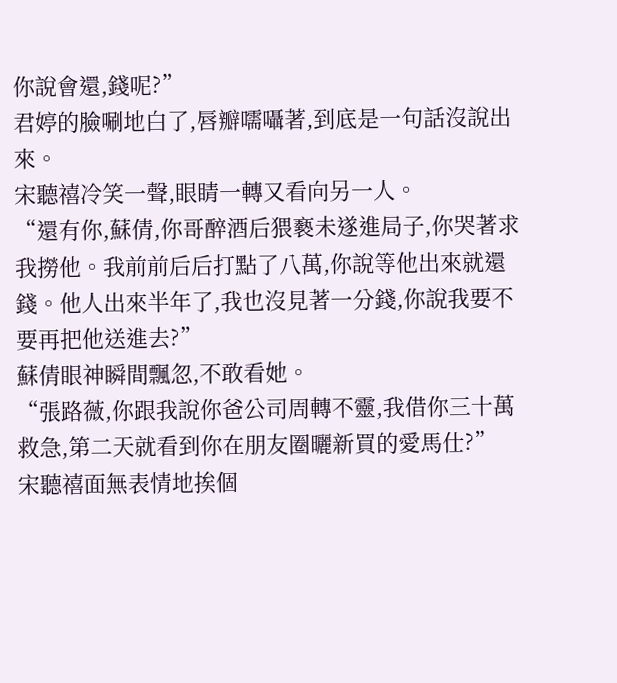你說會還,錢呢?”
君婷的臉唰地白了,唇瓣嚅囁著,到底是一句話沒說出來。
宋聽禧冷笑一聲,眼睛一轉又看向另一人。
“還有你,蘇倩,你哥醉酒后猥褻未遂進局子,你哭著求我撈他。我前前后后打點了八萬,你說等他出來就還錢。他人出來半年了,我也沒見著一分錢,你說我要不要再把他送進去?”
蘇倩眼神瞬間飄忽,不敢看她。
“張路薇,你跟我說你爸公司周轉不靈,我借你三十萬救急,第二天就看到你在朋友圈曬新買的愛馬仕?”
宋聽禧面無表情地挨個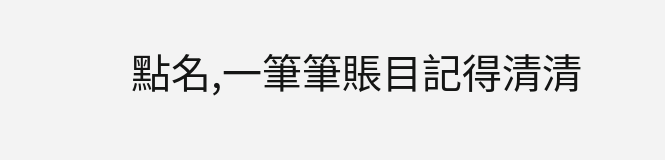點名,一筆筆賬目記得清清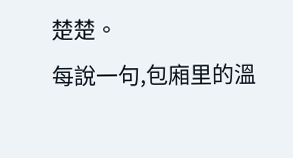楚楚。
每說一句,包廂里的溫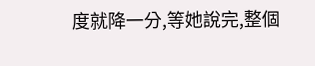度就降一分,等她說完,整個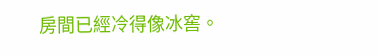房間已經冷得像冰窖。